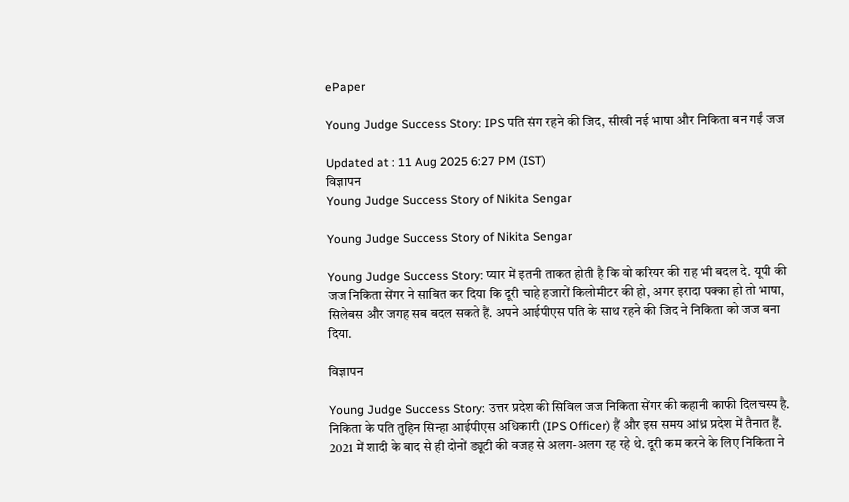ePaper

Young Judge Success Story: IPS पति संग रहने की जिद, सीखी नई भाषा और निकिता बन गईं जज

Updated at : 11 Aug 2025 6:27 PM (IST)
विज्ञापन
Young Judge Success Story of Nikita Sengar

Young Judge Success Story of Nikita Sengar

Young Judge Success Story: प्यार में इतनी ताकत होती है कि वो करियर की राह भी बदल दे. यूपी की जज निकिता सेंगर ने साबित कर दिया कि दूरी चाहे हजारों किलोमीटर की हो, अगर इरादा पक्का हो तो भाषा, सिलेबस और जगह सब बदल सकते हैं. अपने आईपीएस पति के साथ रहने की जिद ने निकिता को जज बना दिया.

विज्ञापन

Young Judge Success Story: उत्तर प्रदेश की सिविल जज निकिता सेंगर की कहानी काफी दिलचस्प है. निकिता के पति तुहिन सिन्हा आईपीएस अधिकारी (IPS Officer) हैं और इस समय आंध्र प्रदेश में तैनात हैं. 2021 में शादी के बाद से ही दोनों ड्यूटी की वजह से अलग-अलग रह रहे थे. दूरी कम करने के लिए निकिता ने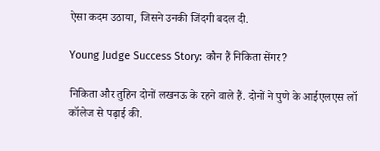ऐसा कदम उठाया, जिसने उनकी जिंदगी बदल दी.

Young Judge Success Story: कौन हैं निकिता सेंगर?

निकिता और तुहिन दोनों लखनऊ के रहने वाले हैं. दोनों ने पुणे के आईएलएस लॉ कॉलेज से पढ़ाई की.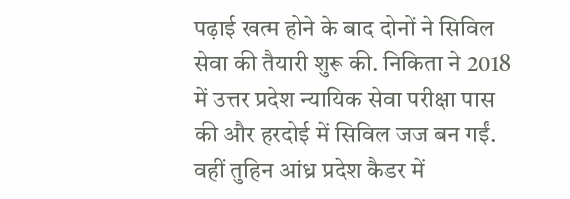पढ़ाई खत्म होने के बाद दोनों ने सिविल सेवा की तैयारी शुरू की. निकिता ने 2018 में उत्तर प्रदेश न्यायिक सेवा परीक्षा पास की और हरदोई में सिविल जज बन गईं. वहीं तुहिन आंध्र प्रदेश कैडर में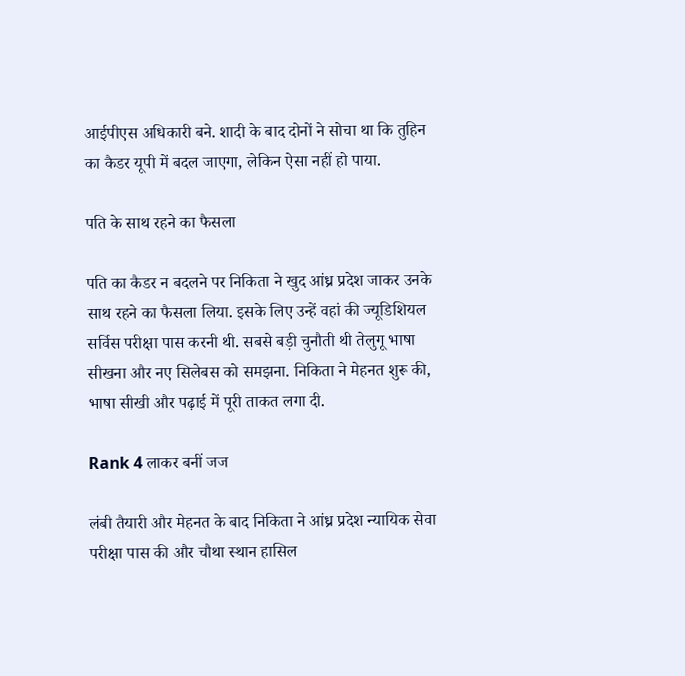आईपीएस अधिकारी बने. शादी के बाद दोनों ने सोचा था कि तुहिन का कैडर यूपी में बदल जाएगा, लेकिन ऐसा नहीं हो पाया.

पति के साथ रहने का फैसला

पति का कैडर न बदलने पर निकिता ने खुद आंध्र प्रदेश जाकर उनके साथ रहने का फैसला लिया. इसके लिए उन्हें वहां की ज्यूडिशियल सर्विस परीक्षा पास करनी थी. सबसे बड़ी चुनौती थी तेलुगू भाषा सीखना और नए सिलेबस को समझना. निकिता ने मेहनत शुरू की, भाषा सीखी और पढ़ाई में पूरी ताकत लगा दी.

Rank 4 लाकर बनीं जज

लंबी तैयारी और मेहनत के बाद निकिता ने आंध्र प्रदेश न्यायिक सेवा परीक्षा पास की और चौथा स्थान हासिल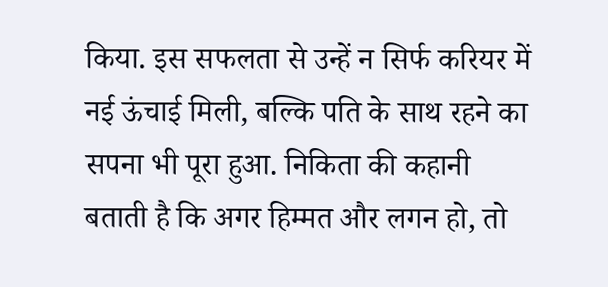किया. इस सफलता से उन्हें न सिर्फ करियर में नई ऊंचाई मिली, बल्कि पति के साथ रहने का सपना भी पूरा हुआ. निकिता की कहानी बताती है कि अगर हिम्मत और लगन हो, तो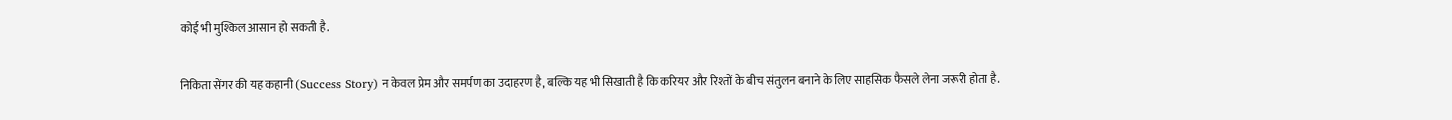कोई भी मुश्किल आसान हो सकती है.

निकिता सेंगर की यह कहानी (Success Story) न केवल प्रेम और समर्पण का उदाहरण है, बल्कि यह भी सिखाती है कि करियर और रिश्तों के बीच संतुलन बनाने के लिए साहसिक फैसले लेना जरूरी होता है.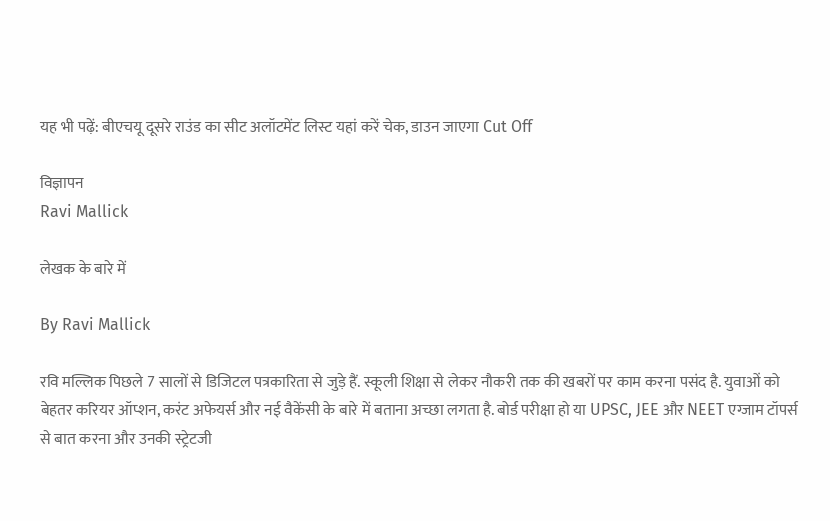यह भी पढ़ें: बीएचयू दूसरे राउंड का सीट अलॉटमेंट लिस्ट यहां करें चेक, डाउन जाएगा Cut Off

विज्ञापन
Ravi Mallick

लेखक के बारे में

By Ravi Mallick

रवि मल्लिक पिछले 7 सालों से डिजिटल पत्रकारिता से जुड़े हैं. स्कूली शिक्षा से लेकर नौकरी तक की खबरों पर काम करना पसंद है. युवाओं को बेहतर करियर ऑप्शन, करंट अफेयर्स और नई वैकेंसी के बारे में बताना अच्छा लगता है. बोर्ड परीक्षा हो या UPSC, JEE और NEET एग्जाम टॉपर्स से बात करना और उनकी स्ट्रेटजी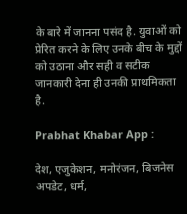के बारे में जानना पसंद है. युवाओं को प्रेरित करने के लिए उनके बीच के मुद्दों को उठाना और सही व सटीक जानकारी देना ही उनकी प्राथमिकता है.

Prabhat Khabar App :

देश, एजुकेशन, मनोरंजन, बिजनेस अपडेट, धर्म,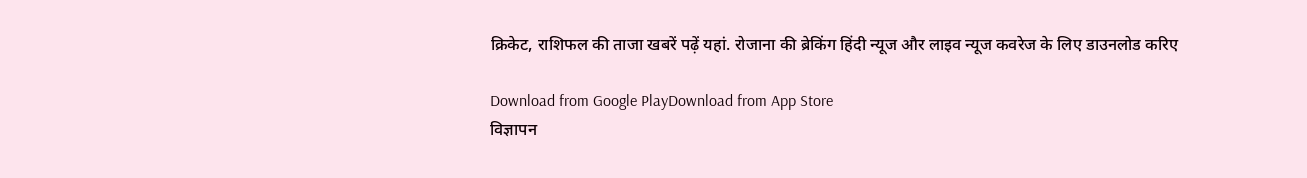क्रिकेट, राशिफल की ताजा खबरें पढ़ें यहां. रोजाना की ब्रेकिंग हिंदी न्यूज और लाइव न्यूज कवरेज के लिए डाउनलोड करिए

Download from Google PlayDownload from App Store
विज्ञापन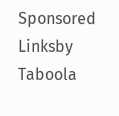Sponsored Linksby Taboola